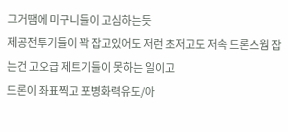그거땜에 미구니들이 고심하는듯
제공전투기들이 꽉 잡고있어도 저런 초저고도 저속 드론스웜 잡는건 고오급 제트기들이 못하는 일이고
드론이 좌표찍고 포병화력유도/아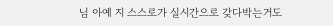님 아예 지 스스로가 실시간으로 갖다박는거도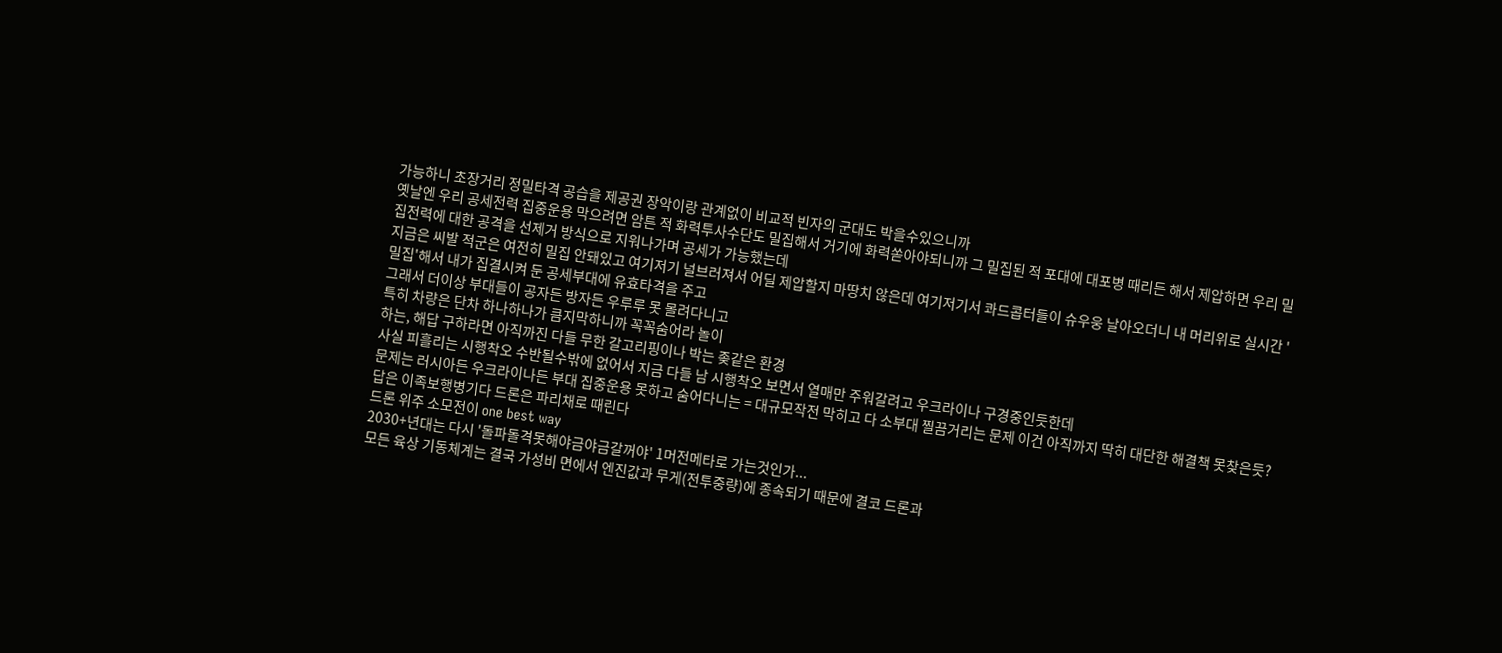가능하니 초장거리 정밀타격 공습을 제공권 장악이랑 관계없이 비교적 빈자의 군대도 박을수있으니까
옛날엔 우리 공세전력 집중운용 막으려면 암튼 적 화력투사수단도 밀집해서 거기에 화력쏟아야되니까 그 밀집된 적 포대에 대포병 때리든 해서 제압하면 우리 밀집전력에 대한 공격을 선제거 방식으로 지워나가며 공세가 가능했는데
지금은 씨발 적군은 여전히 밀집 안돼있고 여기저기 널브러져서 어딜 제압할지 마땅치 않은데 여기저기서 콰드콥터들이 슈우웅 날아오더니 내 머리위로 실시간 '밀집'해서 내가 집결시켜 둔 공세부대에 유효타격을 주고
그래서 더이상 부대들이 공자든 방자든 우루루 못 몰려다니고
특히 차량은 단차 하나하나가 큼지막하니까 꼭꼭숨어라 놀이
하는, 해답 구하라면 아직까진 다들 무한 갈고리핑이나 박는 좆같은 환경
사실 피흘리는 시행착오 수반될수밖에 없어서 지금 다들 남 시행착오 보면서 열매만 주워갈려고 우크라이나 구경중인듯한데
문제는 러시아든 우크라이나든 부대 집중운용 못하고 숨어다니는 = 대규모작전 막히고 다 소부대 찔끔거리는 문제 이건 아직까지 딱히 대단한 해결책 못찾은듯?
답은 이족보행병기다 드론은 파리채로 때린다
드론 위주 소모전이 one best way
2030+년대는 다시 '돌파돌격못해야금야금갈꺼야' 1머전메타로 가는것인가...
모든 육상 기동체계는 결국 가성비 면에서 엔진값과 무게(전투중량)에 종속되기 때문에 결코 드론과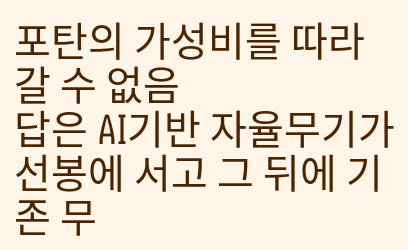포탄의 가성비를 따라갈 수 없음
답은 AI기반 자율무기가 선봉에 서고 그 뒤에 기존 무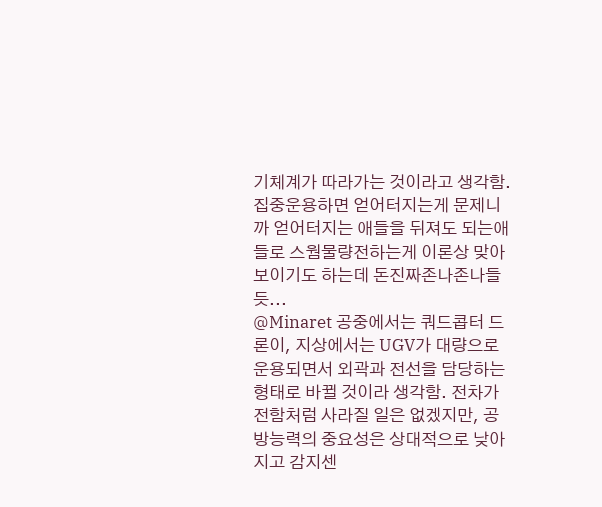기체계가 따라가는 것이라고 생각함.
집중운용하면 얻어터지는게 문제니까 얻어터지는 애들을 뒤져도 되는애들로 스웜물량전하는게 이론상 맞아보이기도 하는데 돈진짜존나존나들듯...
@Minaret 공중에서는 쿼드콥터 드론이, 지상에서는 UGV가 대량으로 운용되면서 외곽과 전선을 담당하는 형태로 바뀔 것이라 생각함. 전차가 전함처럼 사라질 일은 없겠지만, 공방능력의 중요성은 상대적으로 낮아지고 감지센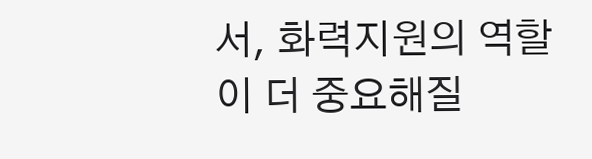서, 화력지원의 역할이 더 중요해질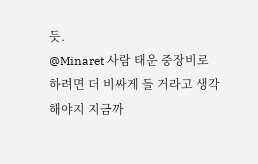듯.
@Minaret 사람 태운 중장비로 하려면 더 비싸게 들 거라고 생각해야지 지금까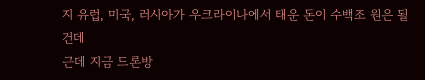지 유럽, 미국, 러시아가 우크라이나에서 태운 돈이 수백조 원은 될건데
근데 지금 드론방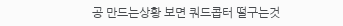공 만드는상황 보면 쿼드콥터 떨구는것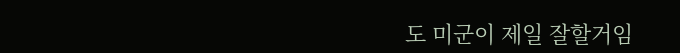도 미군이 제일 잘할거임